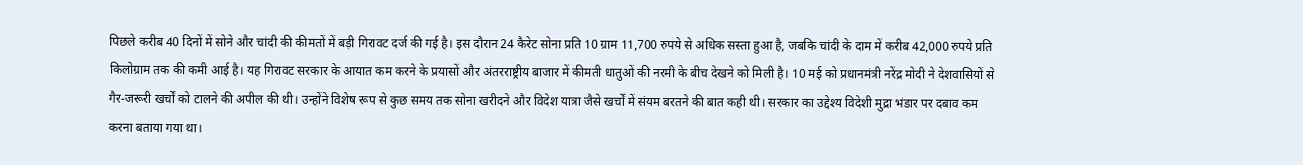पिछले करीब 40 दिनों में सोने और चांदी की कीमतों में बड़ी गिरावट दर्ज की गई है। इस दौरान 24 कैरेट सोना प्रति 10 ग्राम 11,700 रुपये से अधिक सस्ता हुआ है, जबकि चांदी के दाम में करीब 42,000 रुपये प्रति किलोग्राम तक की कमी आई है। यह गिरावट सरकार के आयात कम करने के प्रयासों और अंतरराष्ट्रीय बाजार में कीमती धातुओं की नरमी के बीच देखने को मिली है। 10 मई को प्रधानमंत्री नरेंद्र मोदी ने देशवासियों से गैर-जरूरी खर्चों को टालने की अपील की थी। उन्होंने विशेष रूप से कुछ समय तक सोना खरीदने और विदेश यात्रा जैसे खर्चों में संयम बरतने की बात कही थी। सरकार का उद्देश्य विदेशी मुद्रा भंडार पर दबाव कम करना बताया गया था।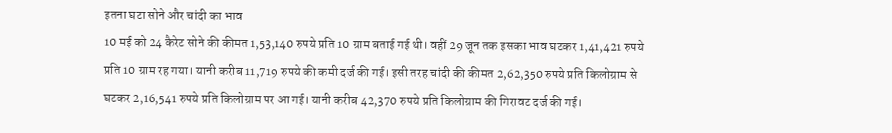इतना घटा सोने और चांदी का भाव
10 मई को 24 कैरेट सोने की कीमत 1,53,140 रुपये प्रति 10 ग्राम बताई गई थी। वहीं 29 जून तक इसका भाव घटकर 1,41,421 रुपये प्रति 10 ग्राम रह गया। यानी करीब 11,719 रुपये की कमी दर्ज की गई। इसी तरह चांदी की कीमत 2,62,350 रुपये प्रति किलोग्राम से घटकर 2,16,541 रुपये प्रति किलोग्राम पर आ गई। यानी करीब 42,370 रुपये प्रति किलोग्राम की गिरावट दर्ज की गई।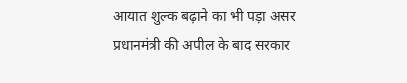आयात शुल्क बढ़ाने का भी पड़ा असर
प्रधानमंत्री की अपील के बाद सरकार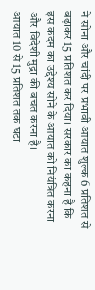ने सोना और चांदी पर प्रभावी आयात शुल्क 6 प्रतिशत से बढ़ाकर 15 प्रतिशत कर दिया। सरकार का कहना है कि इस कदम का उद्देश्य सोने के आयात को नियंत्रित करना और विदेशी मुद्रा की बचत करना है।
आयात 10 से 15 प्रतिशत तक घटा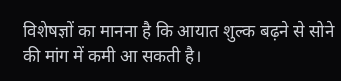विशेषज्ञों का मानना है कि आयात शुल्क बढ़ने से सोने की मांग में कमी आ सकती है।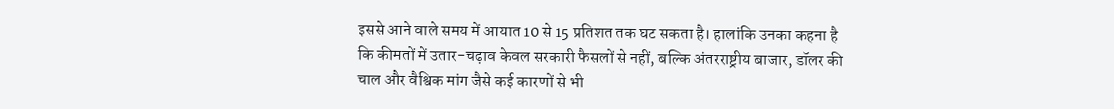इससे आने वाले समय में आयात 10 से 15 प्रतिशत तक घट सकता है। हालांकि उनका कहना है कि कीमतों में उतार-चढ़ाव केवल सरकारी फैसलों से नहीं, बल्कि अंतरराष्ट्रीय बाजार, डॉलर की चाल और वैश्विक मांग जैसे कई कारणों से भी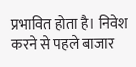प्रभावित होता है। निवेश करने से पहले बाजार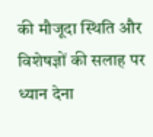की मौजूदा स्थिति और विशेषज्ञों की सलाह पर ध्यान देना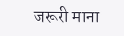जरूरी माना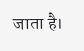जाता है।